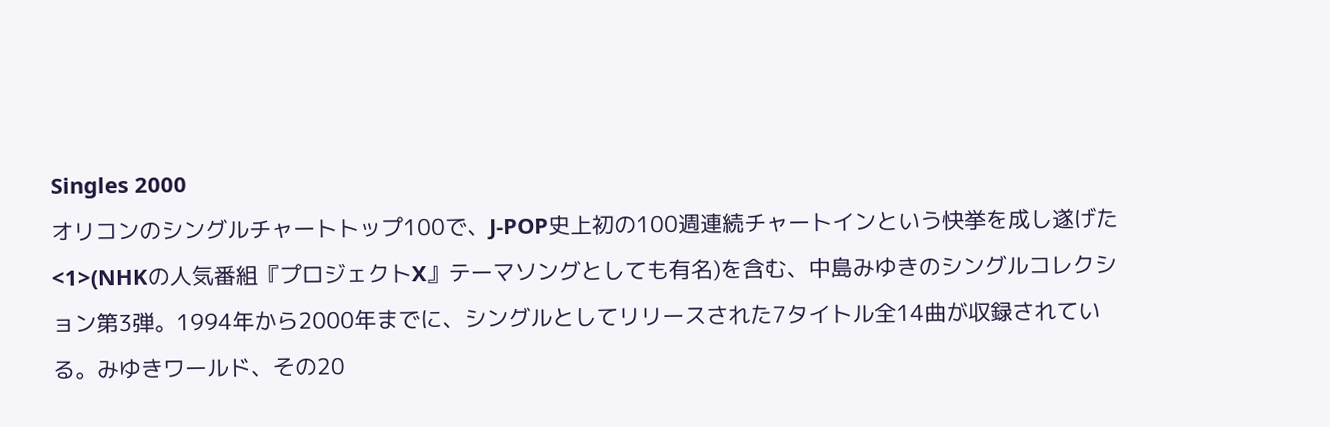Singles 2000
オリコンのシングルチャートトップ100で、J-POP史上初の100週連続チャートインという快挙を成し遂げた<1>(NHKの人気番組『プロジェクトX』テーマソングとしても有名)を含む、中島みゆきのシングルコレクション第3弾。1994年から2000年までに、シングルとしてリリースされた7タイトル全14曲が収録されている。みゆきワールド、その20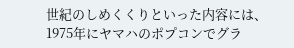世紀のしめくくりといった内容には、1975年にヤマハのポプコンでグラ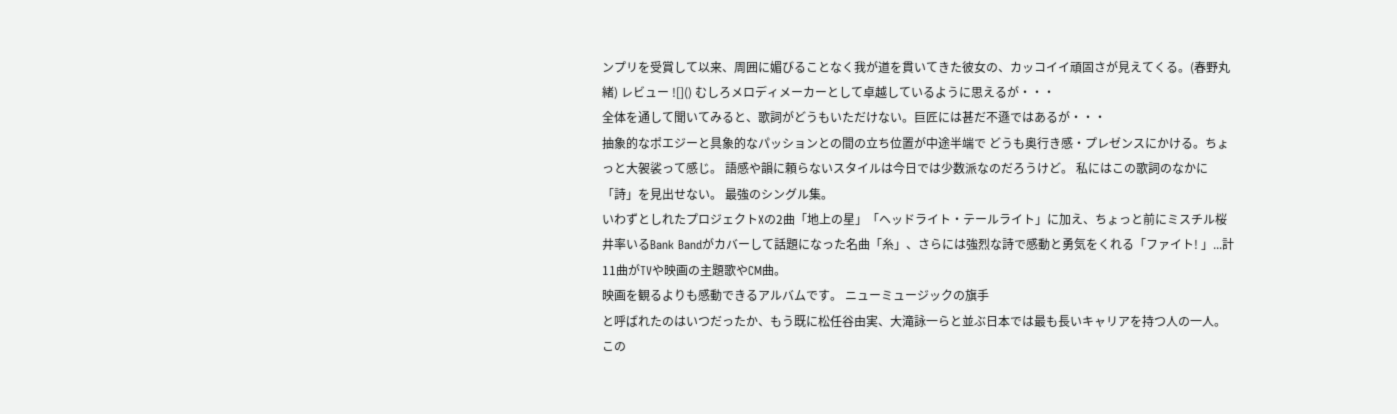ンプリを受賞して以来、周囲に媚びることなく我が道を貫いてきた彼女の、カッコイイ頑固さが見えてくる。(春野丸緒) レビュー ![]() むしろメロディメーカーとして卓越しているように思えるが・・・
全体を通して聞いてみると、歌詞がどうもいただけない。巨匠には甚だ不遜ではあるが・・・
抽象的なポエジーと具象的なパッションとの間の立ち位置が中途半端で どうも奥行き感・プレゼンスにかける。ちょっと大袈裟って感じ。 語感や韻に頼らないスタイルは今日では少数派なのだろうけど。 私にはこの歌詞のなかに「詩」を見出せない。 最強のシングル集。
いわずとしれたプロジェクトXの2曲「地上の星」「ヘッドライト・テールライト」に加え、ちょっと前にミスチル桜井率いるBank Bandがカバーして話題になった名曲「糸」、さらには強烈な詩で感動と勇気をくれる「ファイト! 」...計11曲がTVや映画の主題歌やCM曲。
映画を観るよりも感動できるアルバムです。 ニューミュージックの旗手
と呼ばれたのはいつだったか、もう既に松任谷由実、大滝詠一らと並ぶ日本では最も長いキャリアを持つ人の一人。この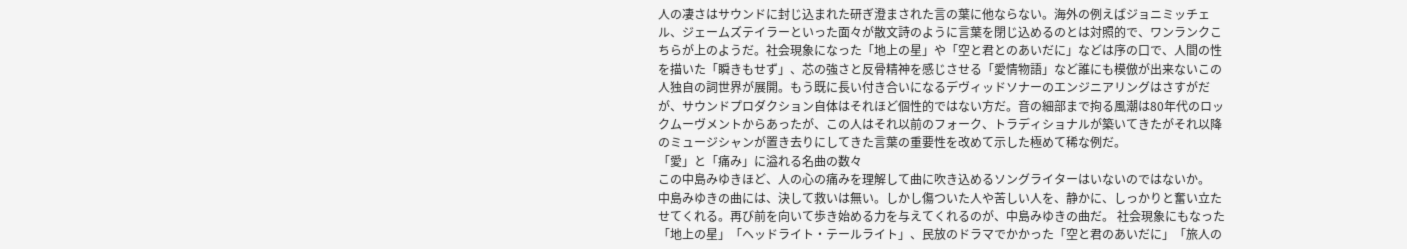人の凄さはサウンドに封じ込まれた研ぎ澄まされた言の葉に他ならない。海外の例えばジョニミッチェル、ジェームズテイラーといった面々が散文詩のように言葉を閉じ込めるのとは対照的で、ワンランクこちらが上のようだ。社会現象になった「地上の星」や「空と君とのあいだに」などは序の口で、人間の性を描いた「瞬きもせず」、芯の強さと反骨精神を感じさせる「愛情物語」など誰にも模倣が出来ないこの人独自の詞世界が展開。もう既に長い付き合いになるデヴィッドソナーのエンジニアリングはさすがだが、サウンドプロダクション自体はそれほど個性的ではない方だ。音の細部まで拘る風潮は80年代のロックムーヴメントからあったが、この人はそれ以前のフォーク、トラディショナルが築いてきたがそれ以降のミュージシャンが置き去りにしてきた言葉の重要性を改めて示した極めて稀な例だ。
「愛」と「痛み」に溢れる名曲の数々
この中島みゆきほど、人の心の痛みを理解して曲に吹き込めるソングライターはいないのではないか。
中島みゆきの曲には、決して救いは無い。しかし傷ついた人や苦しい人を、静かに、しっかりと奮い立たせてくれる。再び前を向いて歩き始める力を与えてくれるのが、中島みゆきの曲だ。 社会現象にもなった「地上の星」「ヘッドライト・テールライト」、民放のドラマでかかった「空と君のあいだに」「旅人の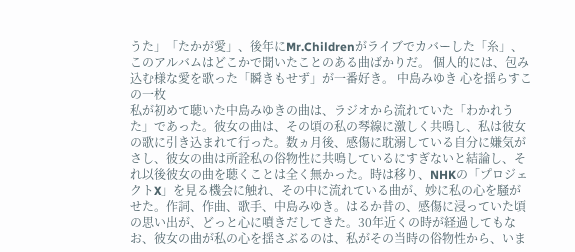うた」「たかが愛」、後年にMr.Childrenがライブでカバーした「糸」、このアルバムはどこかで聞いたことのある曲ばかりだ。 個人的には、包み込む様な愛を歌った「瞬きもせず」が一番好き。 中島みゆき 心を揺らすこの一枚
私が初めて聴いた中島みゆきの曲は、ラジオから流れていた「わかれうた」であった。彼女の曲は、その頃の私の琴線に激しく共鳴し、私は彼女の歌に引き込まれて行った。数ヵ月後、感傷に耽溺している自分に嫌気がさし、彼女の曲は所詮私の俗物性に共鳴しているにすぎないと結論し、それ以後彼女の曲を聴くことは全く無かった。時は移り、NHKの「プロジェクトX」を見る機会に触れ、その中に流れている曲が、妙に私の心を騒がせた。作詞、作曲、歌手、中島みゆき。はるか昔の、感傷に浸っていた頃の思い出が、どっと心に噴きだしてきた。30年近くの時が経過してもなお、彼女の曲が私の心を揺さぶるのは、私がその当時の俗物性から、いま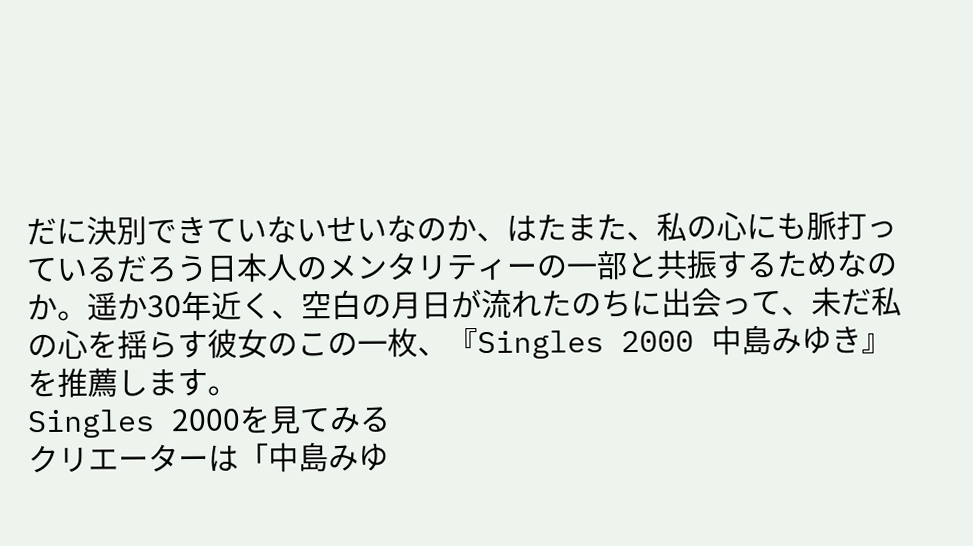だに決別できていないせいなのか、はたまた、私の心にも脈打っているだろう日本人のメンタリティーの一部と共振するためなのか。遥か30年近く、空白の月日が流れたのちに出会って、未だ私の心を揺らす彼女のこの一枚、『Singles 2000 中島みゆき』を推薦します。
Singles 2000を見てみる
クリエーターは「中島みゆ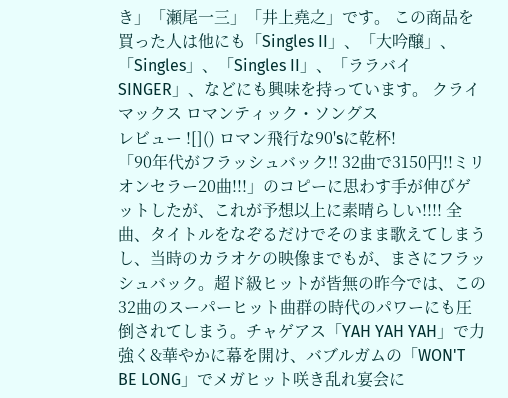き」「瀬尾一三」「井上堯之」です。 この商品を買った人は他にも「Singles II」、「大吟醸」、「Singles」、「Singles II」、「ララバイSINGER」、などにも興味を持っています。 クライマックス ロマンティック・ソングス
レビュー ![]() ロマン飛行な90'sに乾杯!
「90年代がフラッシュバック!! 32曲で3150円!!ミリオンセラー20曲!!!」のコピーに思わす手が伸びゲットしたが、これが予想以上に素晴らしい!!!! 全曲、タイトルをなぞるだけでそのまま歌えてしまうし、当時のカラオケの映像までもが、まさにフラッシュバック。超ド級ヒットが皆無の昨今では、この32曲のスーパーヒット曲群の時代のパワーにも圧倒されてしまう。チャゲアス「YAH YAH YAH」で力強く&華やかに幕を開け、バブルガムの「WON'T BE LONG」でメガヒット咲き乱れ宴会に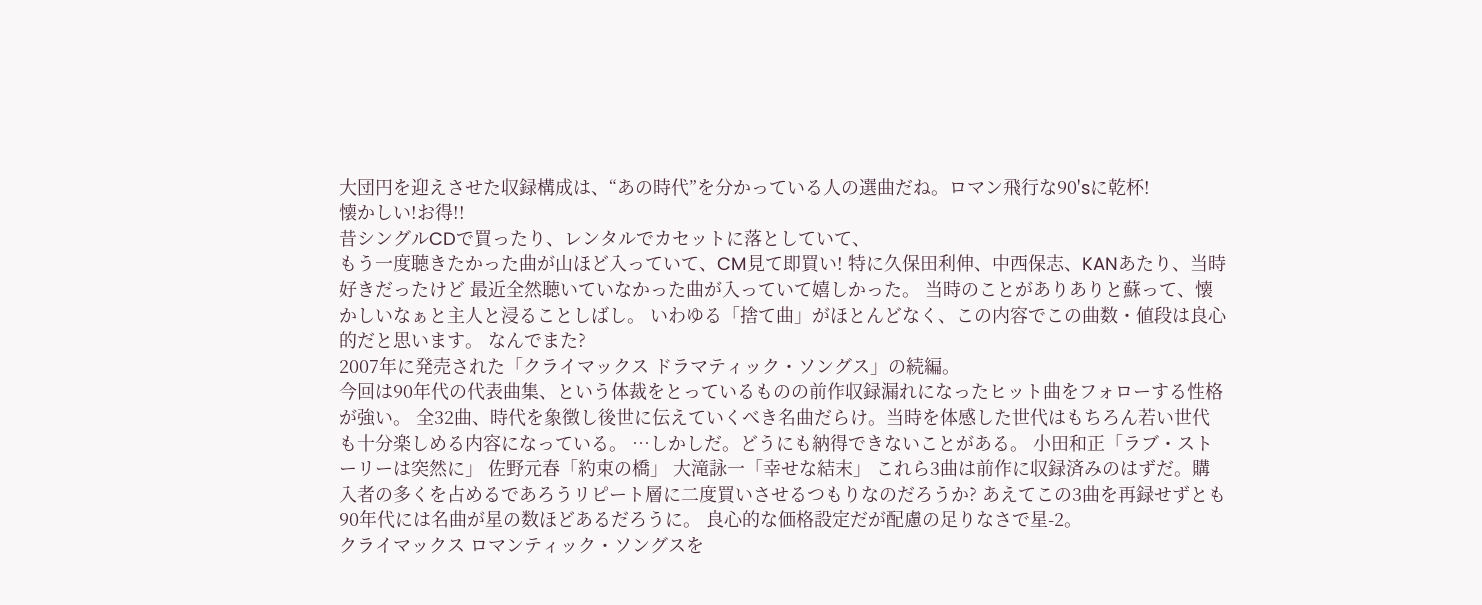大団円を迎えさせた収録構成は、“あの時代”を分かっている人の選曲だね。ロマン飛行な90'sに乾杯!
懐かしい!お得!!
昔シングルCDで買ったり、レンタルでカセットに落としていて、
もう一度聴きたかった曲が山ほど入っていて、CM見て即買い! 特に久保田利伸、中西保志、KANあたり、当時好きだったけど 最近全然聴いていなかった曲が入っていて嬉しかった。 当時のことがありありと蘇って、懐かしいなぁと主人と浸ることしばし。 いわゆる「捨て曲」がほとんどなく、この内容でこの曲数・値段は良心的だと思います。 なんでまた?
2007年に発売された「クライマックス ドラマティック・ソングス」の続編。
今回は90年代の代表曲集、という体裁をとっているものの前作収録漏れになったヒット曲をフォローする性格が強い。 全32曲、時代を象徴し後世に伝えていくべき名曲だらけ。当時を体感した世代はもちろん若い世代も十分楽しめる内容になっている。 …しかしだ。どうにも納得できないことがある。 小田和正「ラブ・ストーリーは突然に」 佐野元春「約束の橋」 大滝詠一「幸せな結末」 これら3曲は前作に収録済みのはずだ。購入者の多くを占めるであろうリピート層に二度買いさせるつもりなのだろうか? あえてこの3曲を再録せずとも90年代には名曲が星の数ほどあるだろうに。 良心的な価格設定だが配慮の足りなさで星-2。
クライマックス ロマンティック・ソングスを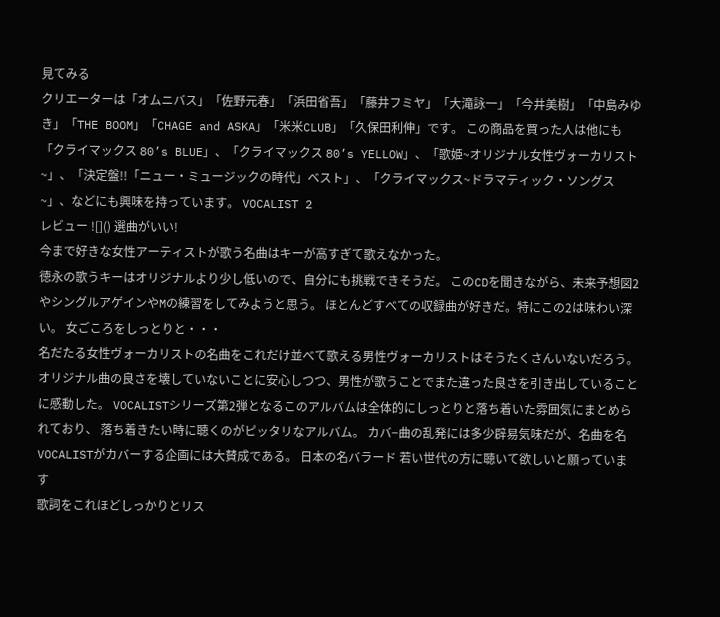見てみる
クリエーターは「オムニバス」「佐野元春」「浜田省吾」「藤井フミヤ」「大滝詠一」「今井美樹」「中島みゆき」「THE BOOM」「CHAGE and ASKA」「米米CLUB」「久保田利伸」です。 この商品を買った人は他にも「クライマックス 80’s BLUE」、「クライマックス 80’s YELLOW」、「歌姫~オリジナル女性ヴォーカリスト~」、「決定盤!!「ニュー・ミュージックの時代」ベスト」、「クライマックス~ドラマティック・ソングス~」、などにも興味を持っています。 VOCALIST 2
レビュー ![]() 選曲がいい!
今まで好きな女性アーティストが歌う名曲はキーが高すぎて歌えなかった。
徳永の歌うキーはオリジナルより少し低いので、自分にも挑戦できそうだ。 このCDを聞きながら、未来予想図2やシングルアゲインやMの練習をしてみようと思う。 ほとんどすべての収録曲が好きだ。特にこの2は味わい深い。 女ごころをしっとりと・・・
名だたる女性ヴォーカリストの名曲をこれだけ並べて歌える男性ヴォーカリストはそうたくさんいないだろう。
オリジナル曲の良さを壊していないことに安心しつつ、男性が歌うことでまた違った良さを引き出していることに感動した。 VOCALISTシリーズ第2弾となるこのアルバムは全体的にしっとりと落ち着いた雰囲気にまとめられており、 落ち着きたい時に聴くのがピッタリなアルバム。 カバ−曲の乱発には多少辟易気味だが、名曲を名VOCALISTがカバーする企画には大賛成である。 日本の名バラード 若い世代の方に聴いて欲しいと願っています
歌詞をこれほどしっかりとリス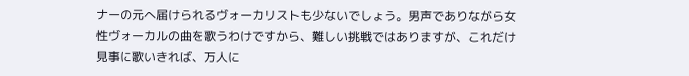ナーの元へ届けられるヴォーカリストも少ないでしょう。男声でありながら女性ヴォーカルの曲を歌うわけですから、難しい挑戦ではありますが、これだけ見事に歌いきれば、万人に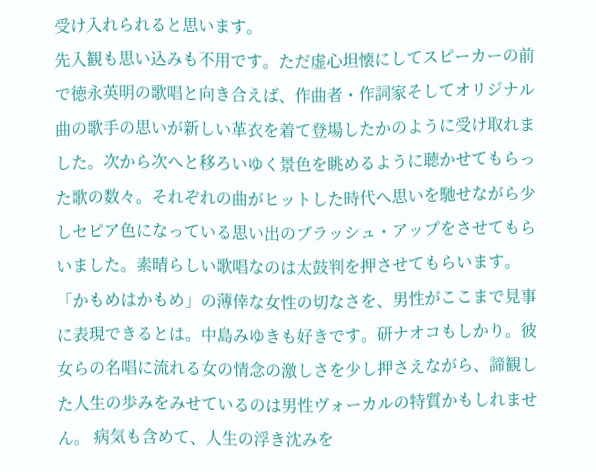受け入れられると思います。
先入観も思い込みも不用です。ただ虚心坦懐にしてスピーカーの前で徳永英明の歌唱と向き合えば、作曲者・作詞家そしてオリジナル曲の歌手の思いが新しい革衣を着て登場したかのように受け取れました。次から次へと移ろいゆく景色を眺めるように聴かせてもらった歌の数々。それぞれの曲がヒットした時代へ思いを馳せながら少しセピア色になっている思い出のブラッシュ・アップをさせてもらいました。素晴らしい歌唱なのは太鼓判を押させてもらいます。 「かもめはかもめ」の薄倖な女性の切なさを、男性がここまで見事に表現できるとは。中島みゆきも好きです。研ナオコもしかり。彼女らの名唱に流れる女の情念の激しさを少し押さえながら、諦観した人生の歩みをみせているのは男性ヴォーカルの特質かもしれません。 病気も含めて、人生の浮き沈みを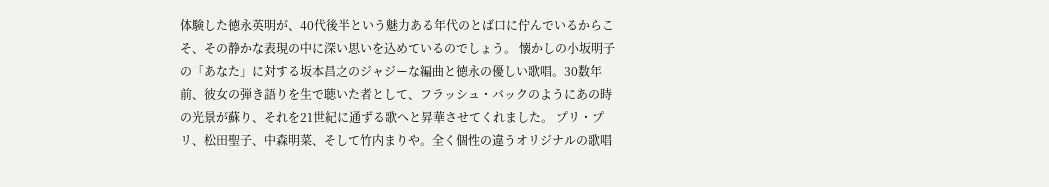体験した徳永英明が、40代後半という魅力ある年代のとば口に佇んでいるからこそ、その静かな表現の中に深い思いを込めているのでしょう。 懐かしの小坂明子の「あなた」に対する坂本昌之のジャジーな編曲と徳永の優しい歌唱。30数年前、彼女の弾き語りを生で聴いた者として、フラッシュ・バックのようにあの時の光景が蘇り、それを21世紀に通ずる歌へと昇華させてくれました。 プリ・プリ、松田聖子、中森明菜、そして竹内まりや。全く個性の違うオリジナルの歌唱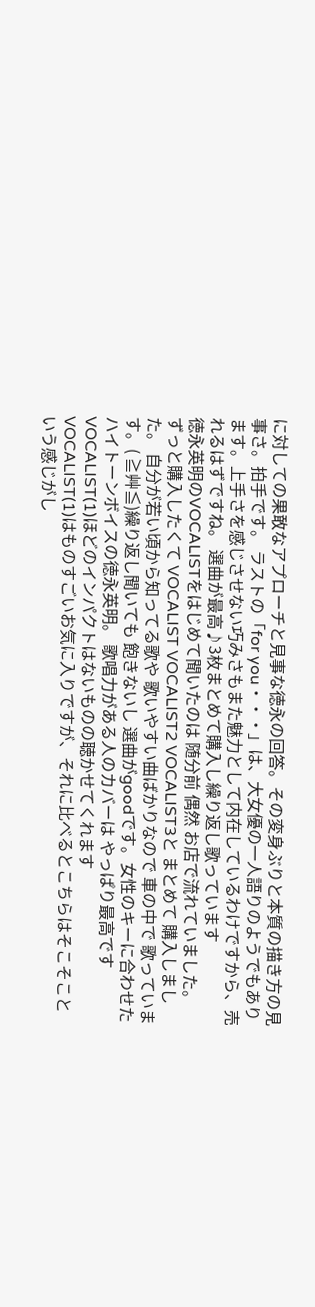に対しての果敢なアプローチと見事な徳永の回答。その変身ぶりと本質の描き方の見事さ。拍手です。 ラストの「for you・・・」は、大女優の一人語りのようでもあります。上手さを感じさせない巧みさもまた魅力として内在しているわけですから、売れるはずですね。 選曲が最高♪3枚まとめて購入し繰り返し歌っています
徳永英明のVOCALISTをはじめて聞いたのは 随分前 偶然 お店で流れていました。
ずっと購入したくて VOCALIST VOCALIST2 VOCALIST3と まとめて 購入しました。 自分が若い頃から知ってる歌や 歌いやすい曲ばかりなので 車の中で 歌っています。( ≧艸≦)繰り返し聞いても 飽きないし 選曲がgoodです。女性のキーに合わせたハイトーンボイスの徳永英明。 歌唱力がある人のカバーは やっぱり最高です VOCALIST(1)ほどのインパクトはないものの聴かせてくれます
VOCALIST(1)はものすごいお気に入りですが、それに比べるとこちらはそこそこという感じがし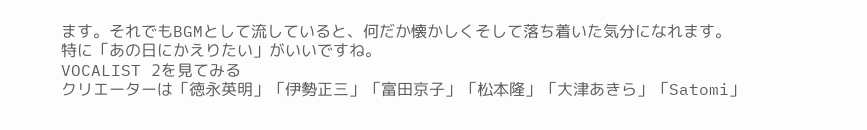ます。それでもBGMとして流していると、何だか懐かしくそして落ち着いた気分になれます。
特に「あの日にかえりたい」がいいですね。
VOCALIST 2を見てみる
クリエーターは「徳永英明」「伊勢正三」「富田京子」「松本隆」「大津あきら」「Satomi」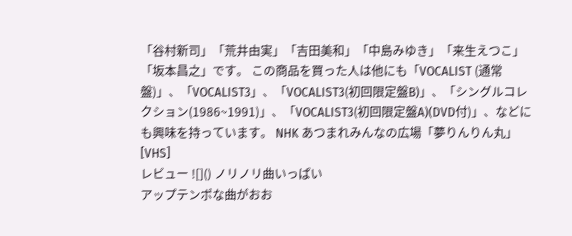「谷村新司」「荒井由実」「吉田美和」「中島みゆき」「来生えつこ」「坂本昌之」です。 この商品を買った人は他にも「VOCALIST (通常盤)」、「VOCALIST3」、「VOCALIST3(初回限定盤B)」、「シングルコレクション(1986~1991)」、「VOCALIST3(初回限定盤A)(DVD付)」、などにも興味を持っています。 NHK あつまれみんなの広場「夢りんりん丸」 [VHS]
レビュー ![]() ノリノリ曲いっぱい
アップテンポな曲がおお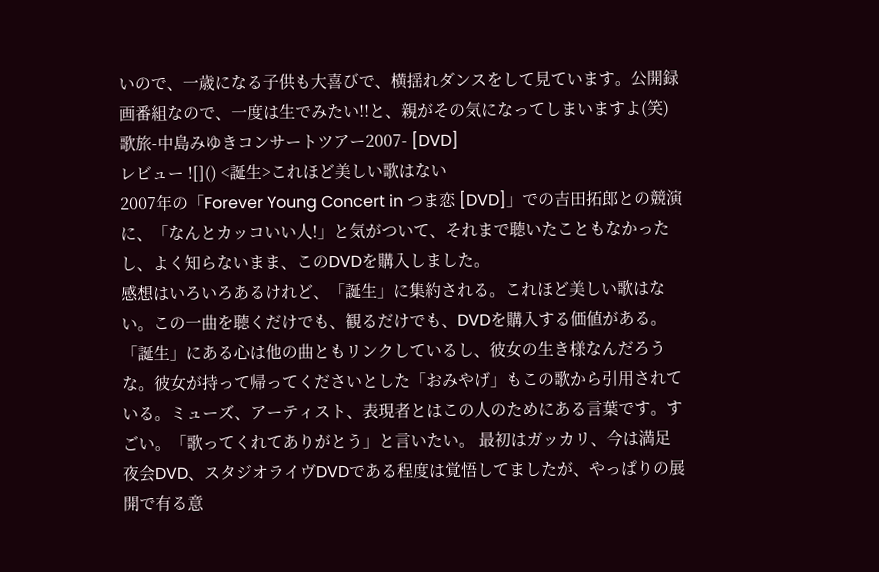いので、一歳になる子供も大喜びで、横揺れダンスをして見ています。公開録画番組なので、一度は生でみたい!!と、親がその気になってしまいますよ(笑)
歌旅-中島みゆきコンサートツアー2007- [DVD]
レビュー ![]() <誕生>これほど美しい歌はない
2007年の「Forever Young Concert in つま恋 [DVD]」での吉田拓郎との競演に、「なんとカッコいい人!」と気がついて、それまで聴いたこともなかったし、よく知らないまま、このDVDを購入しました。
感想はいろいろあるけれど、「誕生」に集約される。これほど美しい歌はない。この一曲を聴くだけでも、観るだけでも、DVDを購入する価値がある。「誕生」にある心は他の曲ともリンクしているし、彼女の生き様なんだろうな。彼女が持って帰ってくださいとした「おみやげ」もこの歌から引用されている。ミューズ、アーティスト、表現者とはこの人のためにある言葉です。すごい。「歌ってくれてありがとう」と言いたい。 最初はガッカリ、今は満足
夜会DVD、スタジオライヴDVDである程度は覚悟してましたが、やっぱりの展開で有る意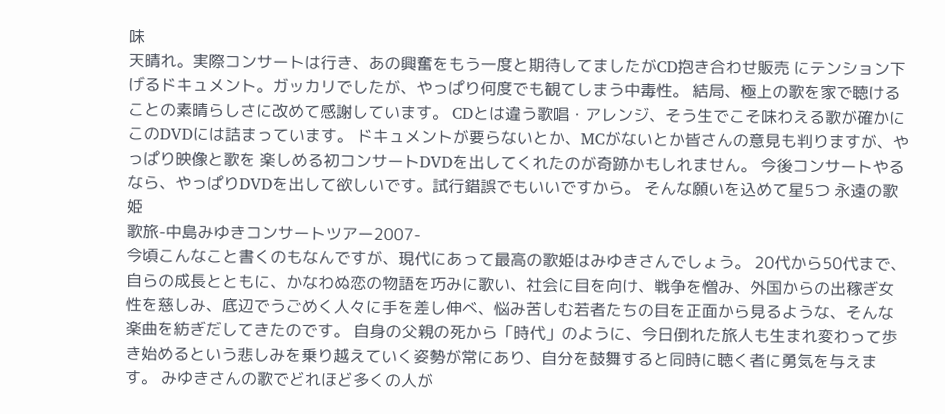味
天晴れ。実際コンサートは行き、あの興奮をもう一度と期待してましたがCD抱き合わせ販売 にテンション下げるドキュメント。ガッカリでしたが、やっぱり何度でも観てしまう中毒性。 結局、極上の歌を家で聴けることの素晴らしさに改めて感謝しています。 CDとは違う歌唱・アレンジ、そう生でこそ味わえる歌が確かにこのDVDには詰まっています。 ドキュメントが要らないとか、MCがないとか皆さんの意見も判りますが、やっぱり映像と歌を 楽しめる初コンサートDVDを出してくれたのが奇跡かもしれません。 今後コンサートやるなら、やっぱりDVDを出して欲しいです。試行錯誤でもいいですから。 そんな願いを込めて星5つ 永遠の歌姫
歌旅-中島みゆきコンサートツアー2007-
今頃こんなこと書くのもなんですが、現代にあって最高の歌姫はみゆきさんでしょう。 20代から50代まで、自らの成長とともに、かなわぬ恋の物語を巧みに歌い、社会に目を向け、戦争を憎み、外国からの出稼ぎ女性を慈しみ、底辺でうごめく人々に手を差し伸べ、悩み苦しむ若者たちの目を正面から見るような、そんな楽曲を紡ぎだしてきたのです。 自身の父親の死から「時代」のように、今日倒れた旅人も生まれ変わって歩き始めるという悲しみを乗り越えていく姿勢が常にあり、自分を鼓舞すると同時に聴く者に勇気を与えます。 みゆきさんの歌でどれほど多くの人が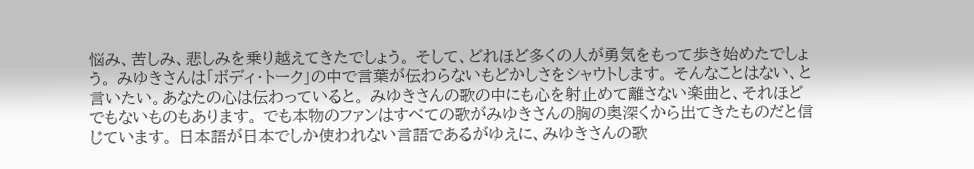悩み、苦しみ、悲しみを乗り越えてきたでしょう。 そして、どれほど多くの人が勇気をもって歩き始めたでしょう。 みゆきさんは「ボディ・トーク」の中で言葉が伝わらないもどかしさをシャウトします。 そんなことはない、と言いたい。あなたの心は伝わっていると。 みゆきさんの歌の中にも心を射止めて離さない楽曲と、それほどでもないものもあります。 でも本物のファンはすべての歌がみゆきさんの胸の奥深くから出てきたものだと信じています。 日本語が日本でしか使われない言語であるがゆえに、みゆきさんの歌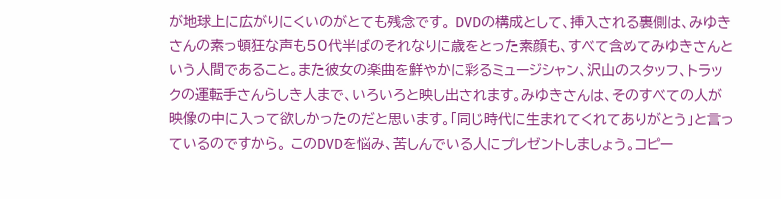が地球上に広がりにくいのがとても残念です。 DVDの構成として、挿入される裏側は、みゆきさんの素っ頓狂な声も50代半ばのそれなりに歳をとった素顔も、すべて含めてみゆきさんという人間であること。また彼女の楽曲を鮮やかに彩るミュージシャン、沢山のスタッフ、トラックの運転手さんらしき人まで、いろいろと映し出されます。みゆきさんは、そのすべての人が映像の中に入って欲しかったのだと思います。「同じ時代に生まれてくれてありがとう」と言っているのですから。 このDVDを悩み、苦しんでいる人にプレゼントしましょう。コピー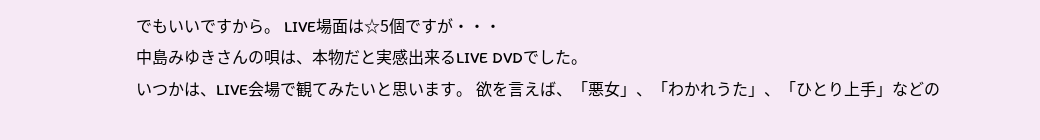でもいいですから。 LIVE場面は☆5個ですが・・・
中島みゆきさんの唄は、本物だと実感出来るLIVE DVDでした。
いつかは、LIVE会場で観てみたいと思います。 欲を言えば、「悪女」、「わかれうた」、「ひとり上手」などの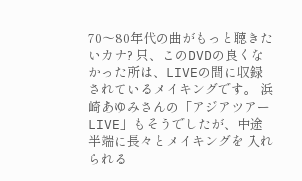70〜80年代の曲がもっと聴きたいカナ? 只、このDVDの良くなかった所は、LIVEの間に収録されているメイキングです。 浜崎あゆみさんの「アジアツアーLIVE」もそうでしたが、中途半端に長々とメイキングを 入れられる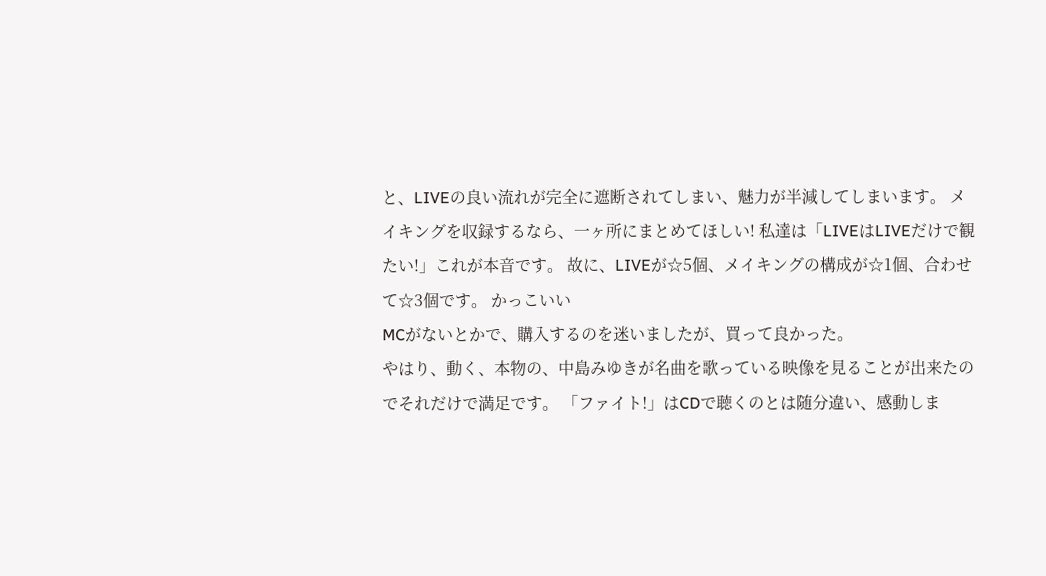と、LIVEの良い流れが完全に遮断されてしまい、魅力が半減してしまいます。 メイキングを収録するなら、一ヶ所にまとめてほしい! 私達は「LIVEはLIVEだけで観たい!」これが本音です。 故に、LIVEが☆5個、メイキングの構成が☆1個、合わせて☆3個です。 かっこいい
MCがないとかで、購入するのを迷いましたが、買って良かった。
やはり、動く、本物の、中島みゆきが名曲を歌っている映像を見ることが出来たのでそれだけで満足です。 「ファイト!」はCDで聴くのとは随分違い、感動しま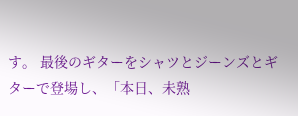す。 最後のギターをシャツとジーンズとギターで登場し、「本日、未熟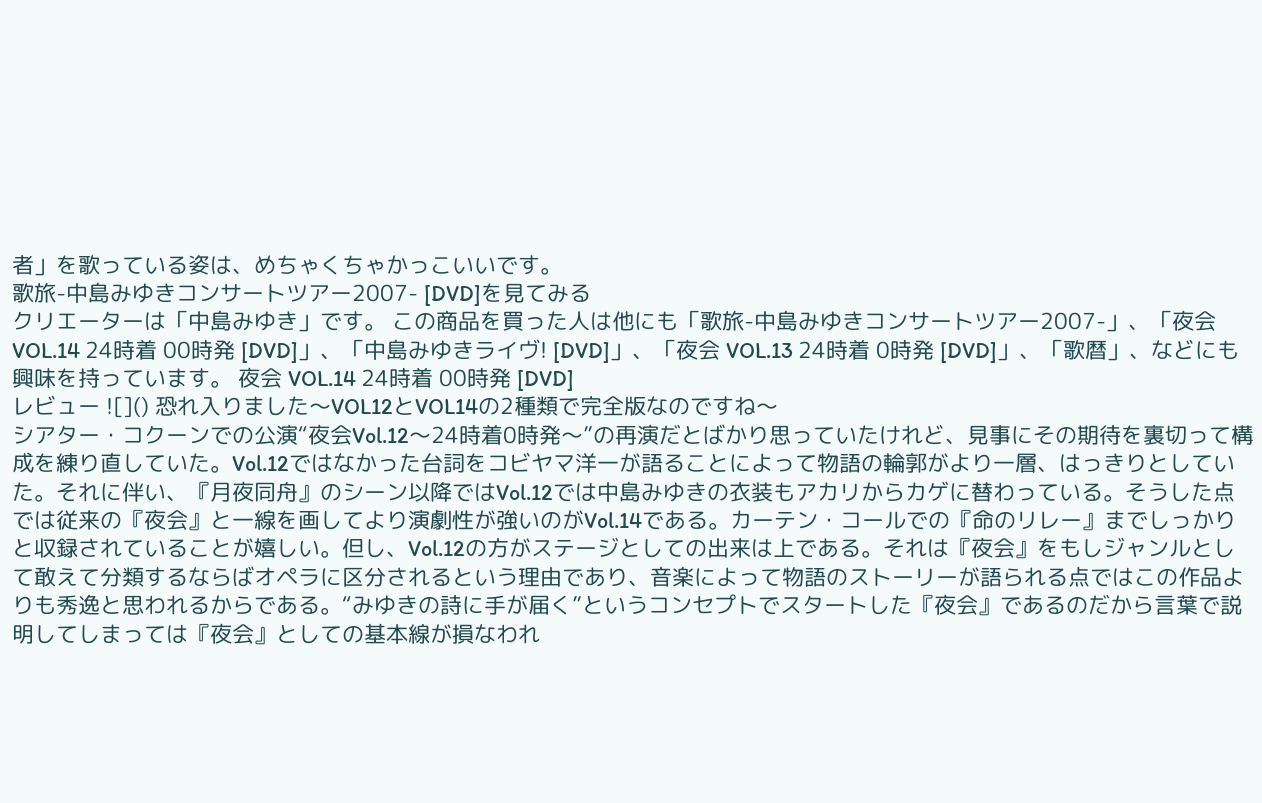者」を歌っている姿は、めちゃくちゃかっこいいです。
歌旅-中島みゆきコンサートツアー2007- [DVD]を見てみる
クリエーターは「中島みゆき」です。 この商品を買った人は他にも「歌旅-中島みゆきコンサートツアー2007-」、「夜会 VOL.14 24時着 00時発 [DVD]」、「中島みゆきライヴ! [DVD]」、「夜会 VOL.13 24時着 0時発 [DVD]」、「歌暦」、などにも興味を持っています。 夜会 VOL.14 24時着 00時発 [DVD]
レビュー ![]() 恐れ入りました〜VOL12とVOL14の2種類で完全版なのですね〜
シアター・コクーンでの公演“夜会Vol.12〜24時着0時発〜”の再演だとばかり思っていたけれど、見事にその期待を裏切って構成を練り直していた。Vol.12ではなかった台詞をコビヤマ洋一が語ることによって物語の輪郭がより一層、はっきりとしていた。それに伴い、『月夜同舟』のシーン以降ではVol.12では中島みゆきの衣装もアカリからカゲに替わっている。そうした点では従来の『夜会』と一線を画してより演劇性が強いのがVol.14である。カーテン・コールでの『命のリレー』までしっかりと収録されていることが嬉しい。但し、Vol.12の方がステージとしての出来は上である。それは『夜会』をもしジャンルとして敢えて分類するならばオペラに区分されるという理由であり、音楽によって物語のストーリーが語られる点ではこの作品よりも秀逸と思われるからである。“みゆきの詩に手が届く”というコンセプトでスタートした『夜会』であるのだから言葉で説明してしまっては『夜会』としての基本線が損なわれ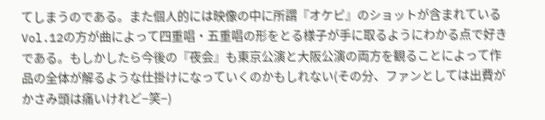てしまうのである。また個人的には映像の中に所謂『オケピ』のショットが含まれているVol.12の方が曲によって四重唱・五重唱の形をとる様子が手に取るようにわかる点で好きである。もしかしたら今後の『夜会』も東京公演と大阪公演の両方を観ることによって作品の全体が解るような仕掛けになっていくのかもしれない(その分、ファンとしては出費がかさみ頭は痛いけれど−笑−)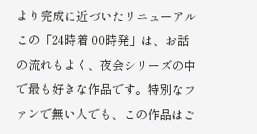より完成に近づいたリニューアル
この「24時着 00時発」は、お話の流れもよく、夜会シリーズの中で最も好きな作品です。特別なファンで無い人でも、この作品はご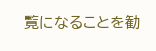覧になることを勧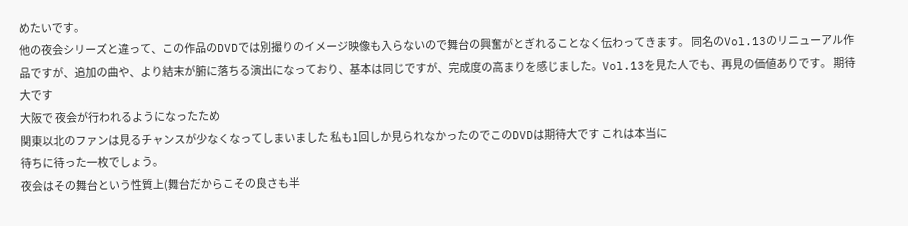めたいです。
他の夜会シリーズと違って、この作品のDVDでは別撮りのイメージ映像も入らないので舞台の興奮がとぎれることなく伝わってきます。 同名のVol.13のリニューアル作品ですが、追加の曲や、より結末が腑に落ちる演出になっており、基本は同じですが、完成度の高まりを感じました。Vol.13を見た人でも、再見の価値ありです。 期待大です
大阪で 夜会が行われるようになったため
関東以北のファンは見るチャンスが少なくなってしまいました 私も1回しか見られなかったのでこのDVDは期待大です これは本当に
待ちに待った一枚でしょう。
夜会はその舞台という性質上(舞台だからこその良さも半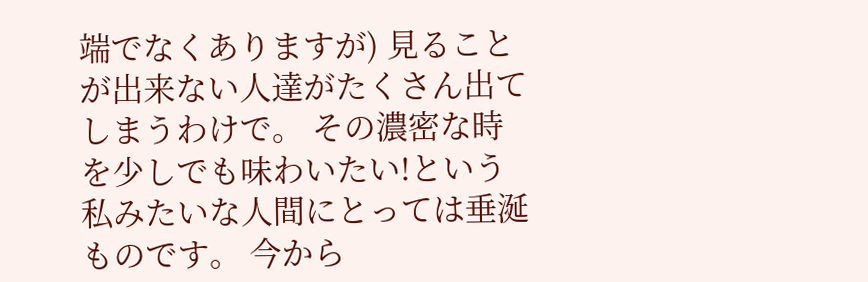端でなくありますが) 見ることが出来ない人達がたくさん出てしまうわけで。 その濃密な時を少しでも味わいたい!という私みたいな人間にとっては垂涎ものです。 今から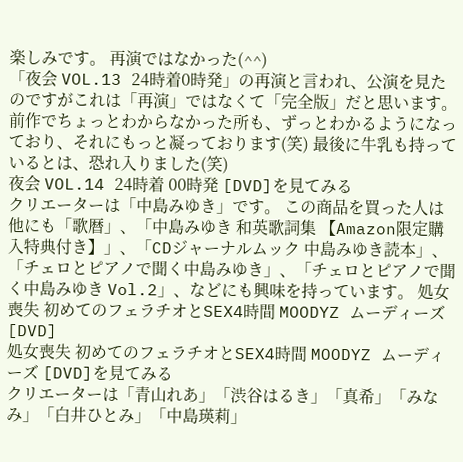楽しみです。 再演ではなかった(^^)
「夜会 VOL.13 24時着0時発」の再演と言われ、公演を見たのですがこれは「再演」ではなくて「完全版」だと思います。 前作でちょっとわからなかった所も、ずっとわかるようになっており、それにもっと凝っております(笑) 最後に牛乳も持っているとは、恐れ入りました(笑)
夜会 VOL.14 24時着 00時発 [DVD]を見てみる
クリエーターは「中島みゆき」です。 この商品を買った人は他にも「歌暦」、「中島みゆき 和英歌詞集 【Amazon限定購入特典付き】」、「CDジャーナルムック 中島みゆき読本」、「チェロとピアノで聞く中島みゆき」、「チェロとピアノで聞く中島みゆき Vol.2」、などにも興味を持っています。 処女喪失 初めてのフェラチオとSEX4時間 MOODYZ ムーディーズ [DVD]
処女喪失 初めてのフェラチオとSEX4時間 MOODYZ ムーディーズ [DVD]を見てみる
クリエーターは「青山れあ」「渋谷はるき」「真希」「みなみ」「白井ひとみ」「中島瑛莉」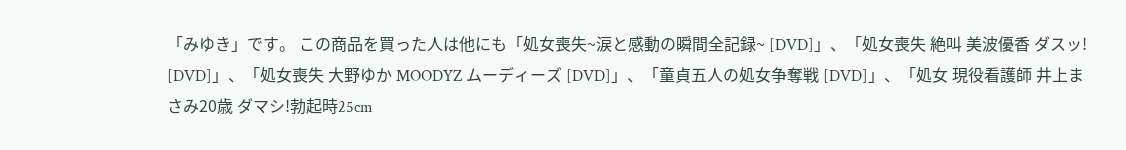「みゆき」です。 この商品を買った人は他にも「処女喪失~涙と感動の瞬間全記録~ [DVD]」、「処女喪失 絶叫 美波優香 ダスッ! [DVD]」、「処女喪失 大野ゆか MOODYZ ムーディーズ [DVD]」、「童貞五人の処女争奪戦 [DVD]」、「処女 現役看護師 井上まさみ20歳 ダマシ!勃起時25cm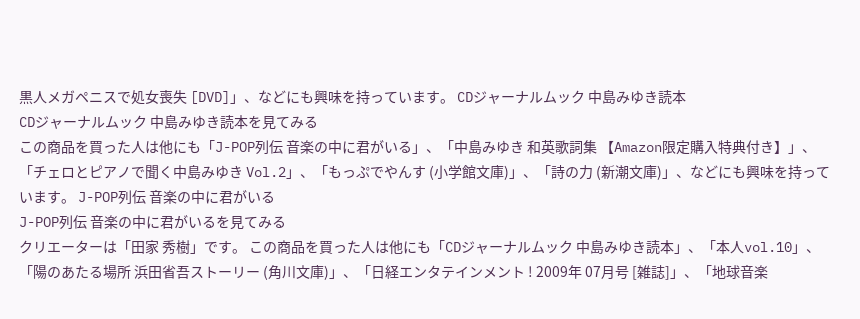黒人メガペニスで処女喪失 [DVD]」、などにも興味を持っています。 CDジャーナルムック 中島みゆき読本
CDジャーナルムック 中島みゆき読本を見てみる
この商品を買った人は他にも「J-POP列伝 音楽の中に君がいる」、「中島みゆき 和英歌詞集 【Amazon限定購入特典付き】」、「チェロとピアノで聞く中島みゆき Vol.2」、「もっぷでやんす (小学館文庫)」、「詩の力 (新潮文庫)」、などにも興味を持っています。 J-POP列伝 音楽の中に君がいる
J-POP列伝 音楽の中に君がいるを見てみる
クリエーターは「田家 秀樹」です。 この商品を買った人は他にも「CDジャーナルムック 中島みゆき読本」、「本人vol.10」、「陽のあたる場所 浜田省吾ストーリー (角川文庫)」、「日経エンタテインメント ! 2009年 07月号 [雑誌]」、「地球音楽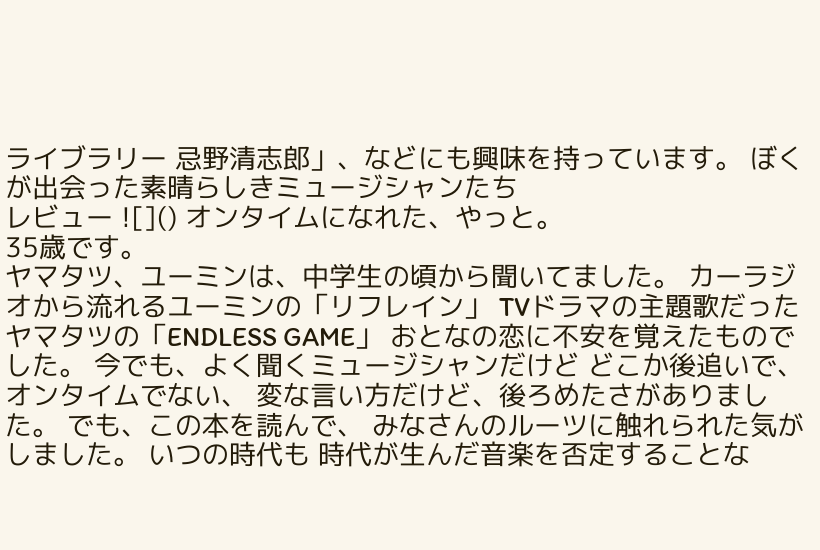ライブラリー 忌野清志郎」、などにも興味を持っています。 ぼくが出会った素晴らしきミュージシャンたち
レビュー ![]() オンタイムになれた、やっと。
35歳です。
ヤマタツ、ユーミンは、中学生の頃から聞いてました。 カーラジオから流れるユーミンの「リフレイン」 TVドラマの主題歌だったヤマタツの「ENDLESS GAME」 おとなの恋に不安を覚えたものでした。 今でも、よく聞くミュージシャンだけど どこか後追いで、オンタイムでない、 変な言い方だけど、後ろめたさがありました。 でも、この本を読んで、 みなさんのルーツに触れられた気がしました。 いつの時代も 時代が生んだ音楽を否定することな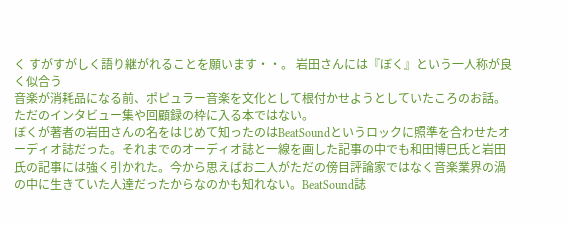く すがすがしく語り継がれることを願います・・。 岩田さんには『ぼく』という一人称が良く似合う
音楽が消耗品になる前、ポピュラー音楽を文化として根付かせようとしていたころのお話。ただのインタビュー集や回顧録の枠に入る本ではない。
ぼくが著者の岩田さんの名をはじめて知ったのはBeatSoundというロックに照準を合わせたオーディオ誌だった。それまでのオーディオ誌と一線を画した記事の中でも和田博巳氏と岩田氏の記事には強く引かれた。今から思えばお二人がただの傍目評論家ではなく音楽業界の渦の中に生きていた人達だったからなのかも知れない。BeatSound誌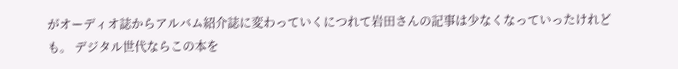がオーディオ誌からアルバム紹介誌に変わっていくにつれて岩田さんの記事は少なくなっていったけれども。 デジタル世代ならこの本を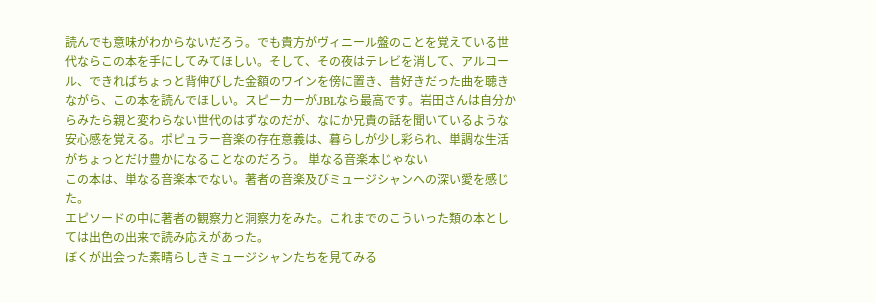読んでも意味がわからないだろう。でも貴方がヴィニール盤のことを覚えている世代ならこの本を手にしてみてほしい。そして、その夜はテレビを消して、アルコール、できればちょっと背伸びした金額のワインを傍に置き、昔好きだった曲を聴きながら、この本を読んでほしい。スピーカーがJBLなら最高です。岩田さんは自分からみたら親と変わらない世代のはずなのだが、なにか兄貴の話を聞いているような安心感を覚える。ポピュラー音楽の存在意義は、暮らしが少し彩られ、単調な生活がちょっとだけ豊かになることなのだろう。 単なる音楽本じゃない
この本は、単なる音楽本でない。著者の音楽及びミュージシャンへの深い愛を感じた。
エピソードの中に著者の観察力と洞察力をみた。これまでのこういった類の本としては出色の出来で読み応えがあった。
ぼくが出会った素晴らしきミュージシャンたちを見てみる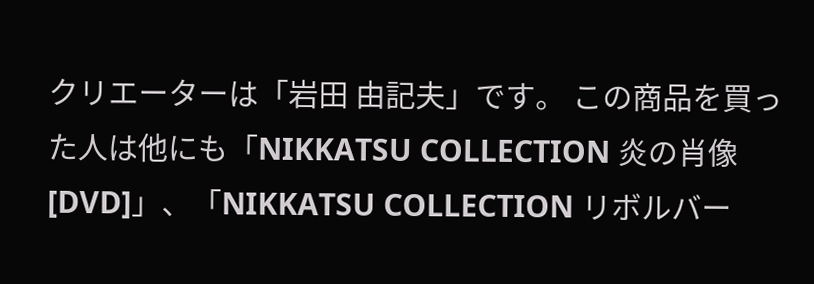クリエーターは「岩田 由記夫」です。 この商品を買った人は他にも「NIKKATSU COLLECTION 炎の肖像 [DVD]」、「NIKKATSU COLLECTION リボルバー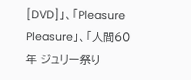[DVD]」、「Pleasure Pleasure」、「人間60年 ジュリー祭り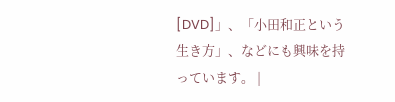[DVD]」、「小田和正という生き方」、などにも興味を持っています。 |